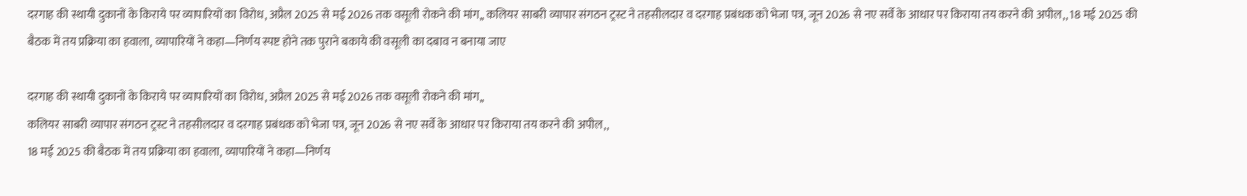दरगाह की स्थायी दुकानों के किराये पर व्यापारियों का विरोध, अप्रैल 2025 से मई 2026 तक वसूली रोकने की मांग,, कलियर साबरी व्यापार संगठन ट्रस्ट ने तहसीलदार व दरगाह प्रबंधक को भेजा पत्र, जून 2026 से नए सर्वे के आधार पर किराया तय करने की अपील,, 18 मई 2025 की बैठक में तय प्रक्रिया का हवाला, व्यापारियों ने कहा—निर्णय स्पष्ट होने तक पुराने बकाये की वसूली का दबाव न बनाया जाए

दरगाह की स्थायी दुकानों के किराये पर व्यापारियों का विरोध, अप्रैल 2025 से मई 2026 तक वसूली रोकने की मांग,,
कलियर साबरी व्यापार संगठन ट्रस्ट ने तहसीलदार व दरगाह प्रबंधक को भेजा पत्र, जून 2026 से नए सर्वे के आधार पर किराया तय करने की अपील,,
18 मई 2025 की बैठक में तय प्रक्रिया का हवाला, व्यापारियों ने कहा—निर्णय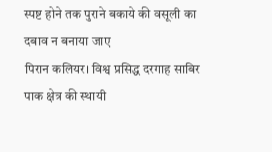स्पष्ट होने तक पुराने बकाये की वसूली का दबाव न बनाया जाए
पिरान कलियर। विश्व प्रसिद्ध दरगाह साबिर पाक क्षेत्र की स्थायी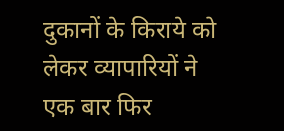दुकानों के किराये को लेकर व्यापारियों ने एक बार फिर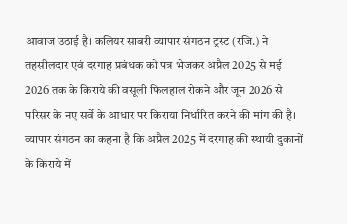आवाज उठाई है। कलियर साबरी व्यापार संगठन ट्रस्ट (रजि.) ने तहसीलदार एवं दरगाह प्रबंधक को पत्र भेजकर अप्रैल 2025 से मई 2026 तक के किराये की वसूली फिलहाल रोकने और जून 2026 से परिसर के नए सर्वे के आधार पर किराया निर्धारित करने की मांग की है।
व्यापार संगठन का कहना है कि अप्रैल 2025 में दरगाह की स्थायी दुकानों के किराये में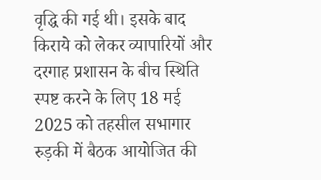वृद्धि की गई थी। इसके बाद किराये को लेकर व्यापारियों और दरगाह प्रशासन के बीच स्थिति स्पष्ट करने के लिए 18 मई 2025 को तहसील सभागार रुड़की में बैठक आयोजित की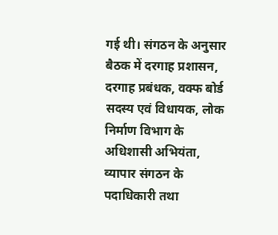गई थी। संगठन के अनुसार बैठक में दरगाह प्रशासन, दरगाह प्रबंधक, वक्फ बोर्ड सदस्य एवं विधायक, लोक निर्माण विभाग के अधिशासी अभियंता, व्यापार संगठन के पदाधिकारी तथा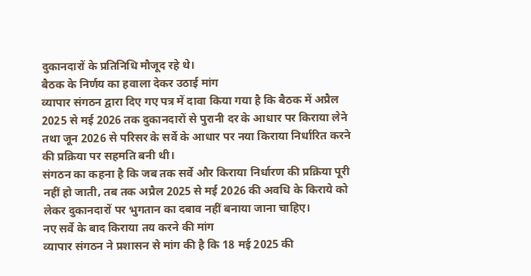दुकानदारों के प्रतिनिधि मौजूद रहे थे।
बैठक के निर्णय का हवाला देकर उठाई मांग
व्यापार संगठन द्वारा दिए गए पत्र में दावा किया गया है कि बैठक में अप्रैल 2025 से मई 2026 तक दुकानदारों से पुरानी दर के आधार पर किराया लेने तथा जून 2026 से परिसर के सर्वे के आधार पर नया किराया निर्धारित करने की प्रक्रिया पर सहमति बनी थी।
संगठन का कहना है कि जब तक सर्वे और किराया निर्धारण की प्रक्रिया पूरी नहीं हो जाती, तब तक अप्रैल 2025 से मई 2026 की अवधि के किराये को लेकर दुकानदारों पर भुगतान का दबाव नहीं बनाया जाना चाहिए।
नए सर्वे के बाद किराया तय करने की मांग
व्यापार संगठन ने प्रशासन से मांग की है कि 18 मई 2025 की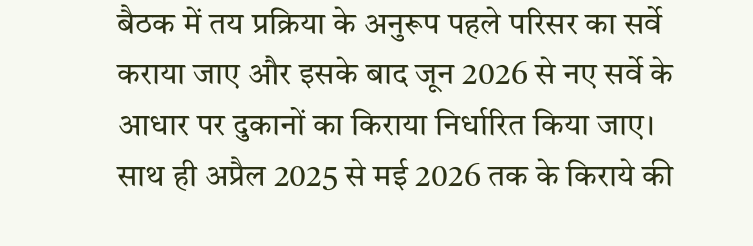बैठक में तय प्रक्रिया के अनुरूप पहले परिसर का सर्वे कराया जाए और इसके बाद जून 2026 से नए सर्वे के आधार पर दुकानों का किराया निर्धारित किया जाए। साथ ही अप्रैल 2025 से मई 2026 तक के किराये की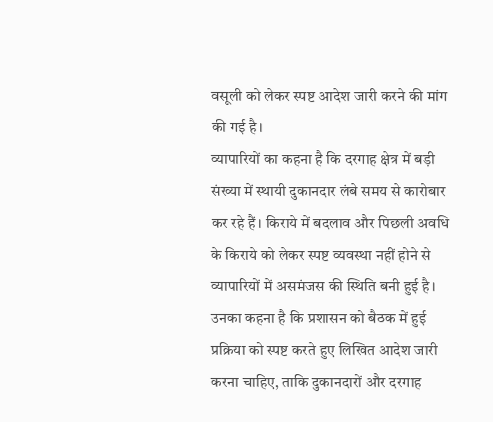वसूली को लेकर स्पष्ट आदेश जारी करने की मांग की गई है।
व्यापारियों का कहना है कि दरगाह क्षेत्र में बड़ी संख्या में स्थायी दुकानदार लंबे समय से कारोबार कर रहे हैं। किराये में बदलाव और पिछली अवधि के किराये को लेकर स्पष्ट व्यवस्था नहीं होने से व्यापारियों में असमंजस की स्थिति बनी हुई है। उनका कहना है कि प्रशासन को बैठक में हुई प्रक्रिया को स्पष्ट करते हुए लिखित आदेश जारी करना चाहिए, ताकि दुकानदारों और दरगाह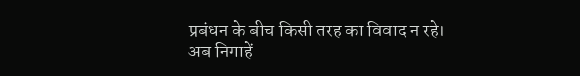प्रबंधन के बीच किसी तरह का विवाद न रहे।
अब निगाहें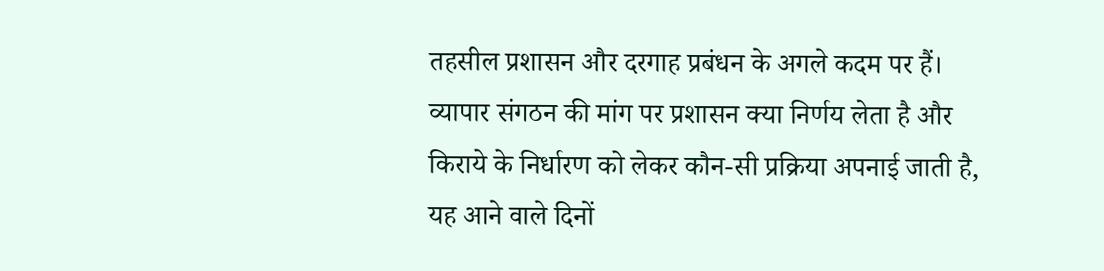तहसील प्रशासन और दरगाह प्रबंधन के अगले कदम पर हैं। व्यापार संगठन की मांग पर प्रशासन क्या निर्णय लेता है और किराये के निर्धारण को लेकर कौन-सी प्रक्रिया अपनाई जाती है, यह आने वाले दिनों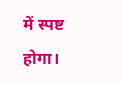में स्पष्ट होगा।